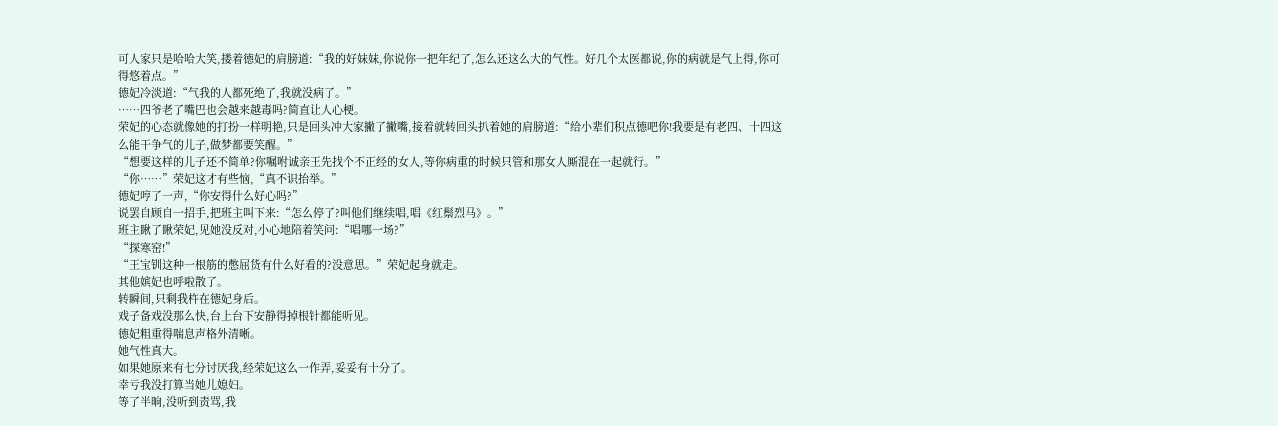可人家只是哈哈大笑,搂着德妃的肩膀道:“我的好妹妹,你说你一把年纪了,怎么还这么大的气性。好几个太医都说,你的病就是气上得,你可得悠着点。”
德妃冷淡道:“气我的人都死绝了,我就没病了。”
……四爷老了嘴巴也会越来越毒吗?简直让人心梗。
荣妃的心态就像她的打扮一样明艳,只是回头冲大家撇了撇嘴,接着就转回头扒着她的肩膀道:“给小辈们积点德吧你!我要是有老四、十四这么能干争气的儿子,做梦都要笑醒。”
“想要这样的儿子还不简单?你嘱咐诚亲王先找个不正经的女人,等你病重的时候只管和那女人厮混在一起就行。”
“你……”荣妃这才有些恼,“真不识抬举。”
德妃哼了一声,“你安得什么好心吗?”
说罢自顾自一招手,把班主叫下来:“怎么停了?叫他们继续唱,唱《红鬃烈马》。”
班主瞅了瞅荣妃,见她没反对,小心地陪着笑问:“唱哪一场?”
“探寒窑!”
“王宝钏这种一根筋的憋屈货有什么好看的?没意思。”荣妃起身就走。
其他嫔妃也呼啦散了。
转瞬间,只剩我杵在德妃身后。
戏子备戏没那么快,台上台下安静得掉根针都能听见。
德妃粗重得喘息声格外清晰。
她气性真大。
如果她原来有七分讨厌我,经荣妃这么一作弄,妥妥有十分了。
幸亏我没打算当她儿媳妇。
等了半晌,没听到责骂,我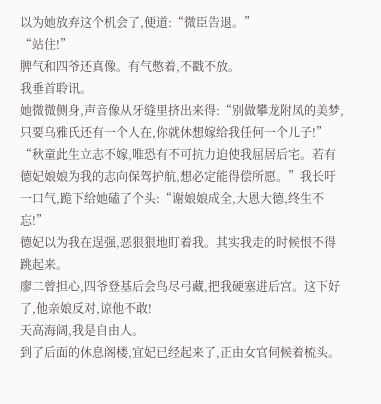以为她放弃这个机会了,便道:“微臣告退。”
“站住!”
脾气和四爷还真像。有气憋着,不戳不放。
我垂首聆讯。
她微微侧身,声音像从牙缝里挤出来得:“别做攀龙附凤的美梦,只要乌雅氏还有一个人在,你就休想嫁给我任何一个儿子!”
“秋童此生立志不嫁,唯恐有不可抗力迫使我屈居后宅。若有德妃娘娘为我的志向保驾护航,想必定能得偿所愿。”我长吁一口气,跪下给她磕了个头:“谢娘娘成全,大恩大德,终生不忘!”
德妃以为我在逞强,恶狠狠地盯着我。其实我走的时候恨不得跳起来。
廖二曾担心,四爷登基后会鸟尽弓藏,把我硬塞进后宫。这下好了,他亲娘反对,谅他不敢!
天高海阔,我是自由人。
到了后面的休息阁楼,宜妃已经起来了,正由女官伺候着梳头。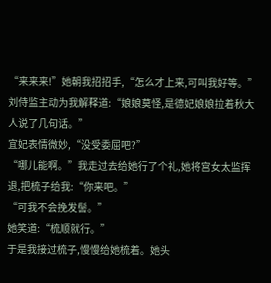“来来来!”她朝我招招手,“怎么才上来,可叫我好等。”
刘侍监主动为我解释道:“娘娘莫怪,是德妃娘娘拉着秋大人说了几句话。”
宜妃表情微妙,“没受委屈吧?”
“哪儿能啊。”我走过去给她行了个礼,她将宫女太监挥退,把梳子给我:“你来吧。”
“可我不会挽发髻。”
她笑道:“梳顺就行。”
于是我接过梳子,慢慢给她梳着。她头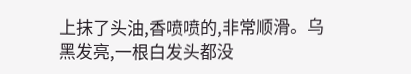上抹了头油,香喷喷的,非常顺滑。乌黑发亮,一根白发头都没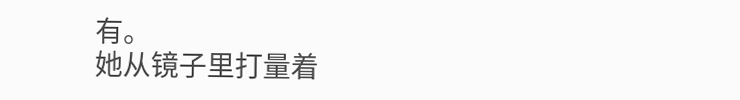有。
她从镜子里打量着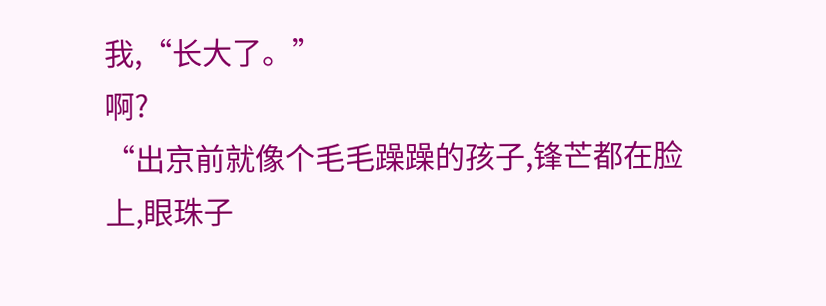我,“长大了。”
啊?
“出京前就像个毛毛躁躁的孩子,锋芒都在脸上,眼珠子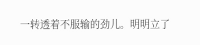一转透着不服输的劲儿。明明立了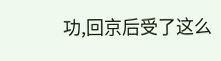功,回京后受了这么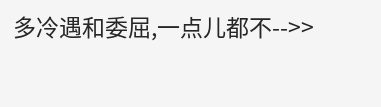多冷遇和委屈,一点儿都不-->>